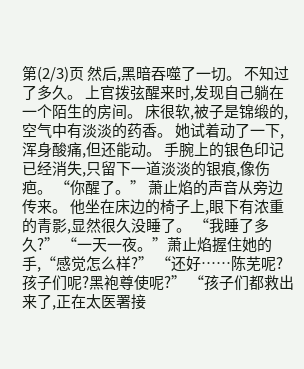第(2/3)页 然后,黑暗吞噬了一切。 不知过了多久。 上官拨弦醒来时,发现自己躺在一个陌生的房间。 床很软,被子是锦缎的,空气中有淡淡的药香。 她试着动了一下,浑身酸痛,但还能动。 手腕上的银色印记已经消失,只留下一道淡淡的银痕,像伤疤。 “你醒了。” 萧止焰的声音从旁边传来。 他坐在床边的椅子上,眼下有浓重的青影,显然很久没睡了。 “我睡了多久?” “一天一夜。”萧止焰握住她的手,“感觉怎么样?” “还好……陈芜呢?孩子们呢?黑袍尊使呢?” “孩子们都救出来了,正在太医署接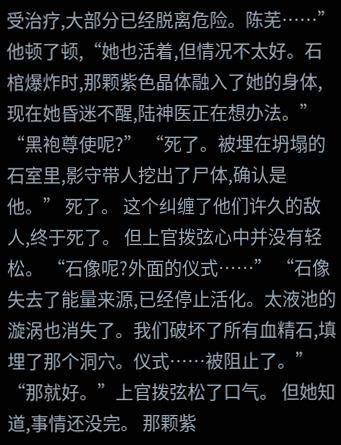受治疗,大部分已经脱离危险。陈芜……”他顿了顿,“她也活着,但情况不太好。石棺爆炸时,那颗紫色晶体融入了她的身体,现在她昏迷不醒,陆神医正在想办法。” “黑袍尊使呢?” “死了。被埋在坍塌的石室里,影守带人挖出了尸体,确认是他。” 死了。 这个纠缠了他们许久的敌人,终于死了。 但上官拨弦心中并没有轻松。 “石像呢?外面的仪式……” “石像失去了能量来源,已经停止活化。太液池的漩涡也消失了。我们破坏了所有血精石,填埋了那个洞穴。仪式……被阻止了。” “那就好。”上官拨弦松了口气。 但她知道,事情还没完。 那颗紫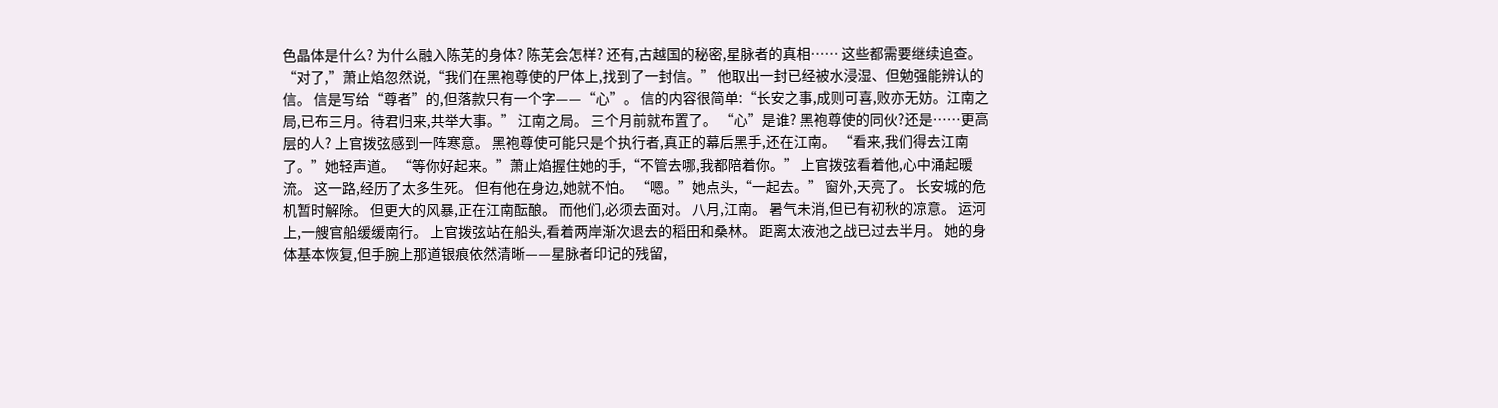色晶体是什么? 为什么融入陈芜的身体? 陈芜会怎样? 还有,古越国的秘密,星脉者的真相…… 这些都需要继续追查。 “对了,”萧止焰忽然说,“我们在黑袍尊使的尸体上,找到了一封信。” 他取出一封已经被水浸湿、但勉强能辨认的信。 信是写给“尊者”的,但落款只有一个字——“心”。 信的内容很简单:“长安之事,成则可喜,败亦无妨。江南之局,已布三月。待君归来,共举大事。” 江南之局。 三个月前就布置了。 “心”是谁? 黑袍尊使的同伙?还是……更高层的人? 上官拨弦感到一阵寒意。 黑袍尊使可能只是个执行者,真正的幕后黑手,还在江南。 “看来,我们得去江南了。”她轻声道。 “等你好起来。”萧止焰握住她的手,“不管去哪,我都陪着你。” 上官拨弦看着他,心中涌起暖流。 这一路,经历了太多生死。 但有他在身边,她就不怕。 “嗯。”她点头,“一起去。” 窗外,天亮了。 长安城的危机暂时解除。 但更大的风暴,正在江南酝酿。 而他们,必须去面对。 八月,江南。 暑气未消,但已有初秋的凉意。 运河上,一艘官船缓缓南行。 上官拨弦站在船头,看着两岸渐次退去的稻田和桑林。 距离太液池之战已过去半月。 她的身体基本恢复,但手腕上那道银痕依然清晰——星脉者印记的残留,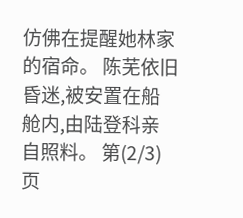仿佛在提醒她林家的宿命。 陈芜依旧昏迷,被安置在船舱内,由陆登科亲自照料。 第(2/3)页